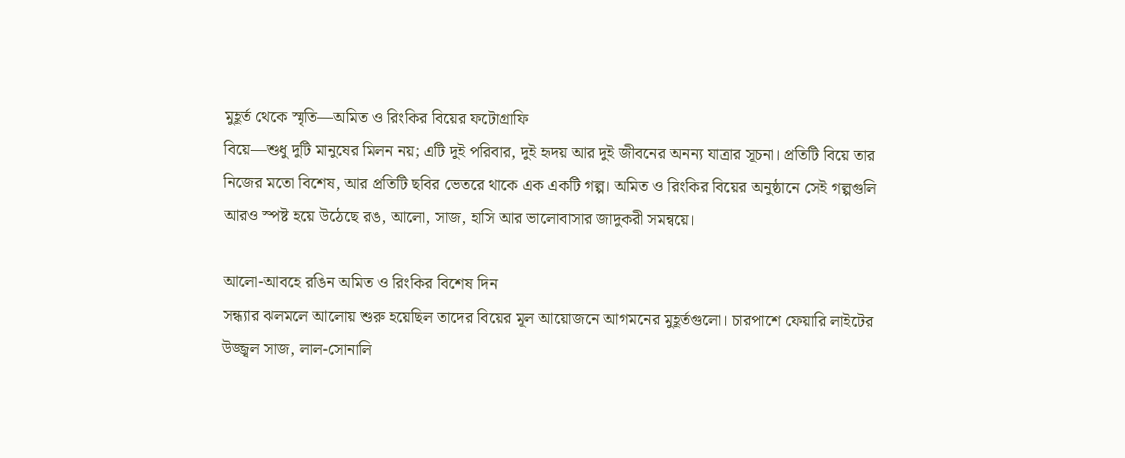মুহূর্ত থেকে স্মৃতি—অমিত ও রিংকির বিয়ের ফটোগ্রাফি
বিয়ে—শুধু দুটি মানুষের মিলন নয়; এটি দুই পরিবার, দুই হৃদয় আর দুই জীবনের অনন্য যাত্রার সূচনা। প্রতিটি বিয়ে তার নিজের মতো বিশেষ, আর প্রতিটি ছবির ভেতরে থাকে এক একটি গল্প। অমিত ও রিংকির বিয়ের অনুষ্ঠানে সেই গল্পগুলি আরও স্পষ্ট হয়ে উঠেছে রঙ, আলো, সাজ, হাসি আর ভালোবাসার জাদুকরী সমন্বয়ে।

আলো-আবহে রঙিন অমিত ও রিংকির বিশেষ দিন
সন্ধ্যার ঝলমলে আলোয় শুরু হয়েছিল তাদের বিয়ের মূল আয়োজনে আগমনের মুহূর্তগুলো। চারপাশে ফেয়ারি লাইটের উজ্জ্বল সাজ, লাল-সোনালি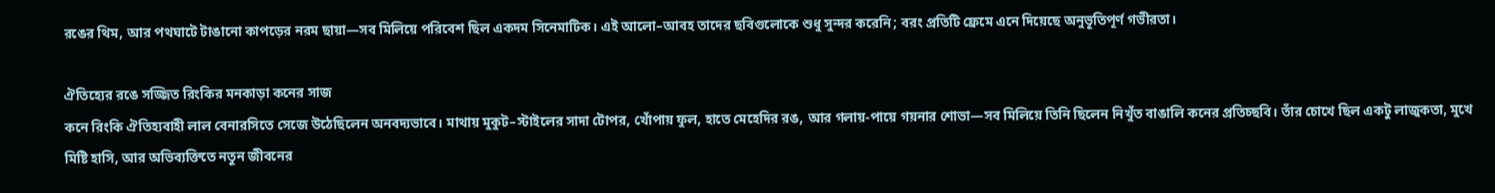রঙের থিম, আর পথঘাটে টাঙানো কাপড়ের নরম ছায়া—সব মিলিয়ে পরিবেশ ছিল একদম সিনেমাটিক। এই আলো–আবহ তাদের ছবিগুলোকে শুধু সুন্দর করেনি; বরং প্রতিটি ফ্রেমে এনে দিয়েছে অনুভূতিপূর্ণ গভীরতা।

ঐতিহ্যের রঙে সজ্জিত রিংকির মনকাড়া কনের সাজ
কনে রিংকি ঐতিহ্যবাহী লাল বেনারসিতে সেজে উঠেছিলেন অনবদ্যভাবে। মাথায় মুকুট–স্টাইলের সাদা টোপর, খোঁপায় ফুল, হাতে মেহেদির রঙ, আর গলায়-পায়ে গয়নার শোভা—সব মিলিয়ে তিনি ছিলেন নিখুঁত বাঙালি কনের প্রতিচ্ছবি। তাঁর চোখে ছিল একটু লাজুকতা, মুখে মিষ্টি হাসি, আর অভিব্যক্তিতে নতুন জীবনের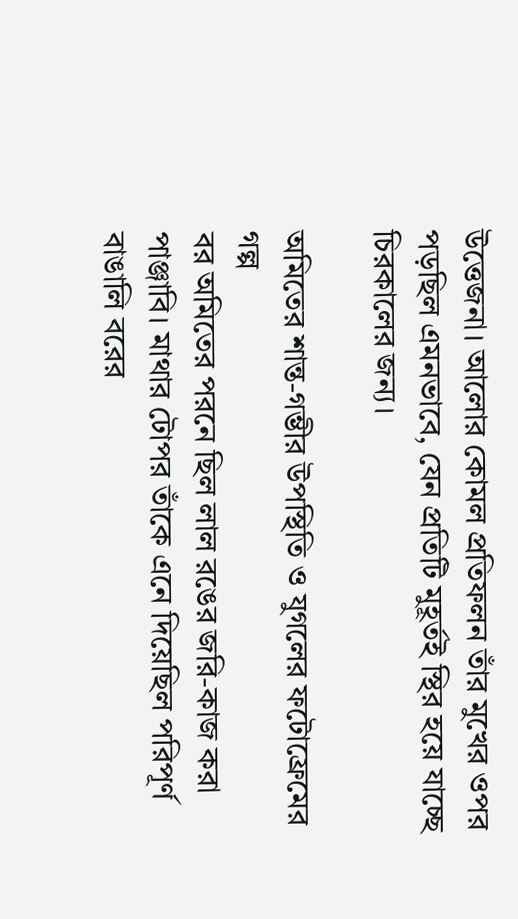উত্তেজনা। আলোর কোমল প্রতিফলন তাঁর মুখের ওপর পড়ছিল এমনভাবে, যেন প্রতিটি মুহূর্তই স্থির হয়ে যাচ্ছে চিরকালের জন্য।

অমিতের শান্ত-গম্ভীর উপস্থিতি ও যুগলের ফটোফ্রেমের গল্প
বর অমিতের পরনে ছিল লাল রঙের জরি-কাজ করা পাঞ্জাবি। মাথার টোপর তাঁকে এনে দিয়েছিল পরিপূর্ণ বাঙালি বরের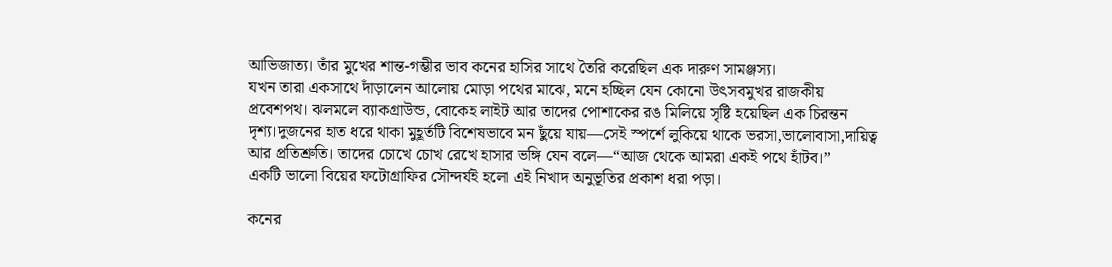আভিজাত্য। তাঁর মুখের শান্ত-গম্ভীর ভাব কনের হাসির সাথে তৈরি করেছিল এক দারুণ সামঞ্জস্য।
যখন তারা একসাথে দাঁড়ালেন আলোয় মোড়া পথের মাঝে, মনে হচ্ছিল যেন কোনো উৎসবমুখর রাজকীয় প্রবেশপথ। ঝলমলে ব্যাকগ্রাউন্ড, বোকেহ লাইট আর তাদের পোশাকের রঙ মিলিয়ে সৃষ্টি হয়েছিল এক চিরন্তন দৃশ্য।দুজনের হাত ধরে থাকা মুহূর্তটি বিশেষভাবে মন ছুঁয়ে যায়—সেই স্পর্শে লুকিয়ে থাকে ভরসা,ভালোবাসা,দায়িত্ব আর প্রতিশ্রুতি। তাদের চোখে চোখ রেখে হাসার ভঙ্গি যেন বলে—“আজ থেকে আমরা একই পথে হাঁটব।”
একটি ভালো বিয়ের ফটোগ্রাফির সৌন্দর্যই হলো এই নিখাদ অনুভূতির প্রকাশ ধরা পড়া।

কনের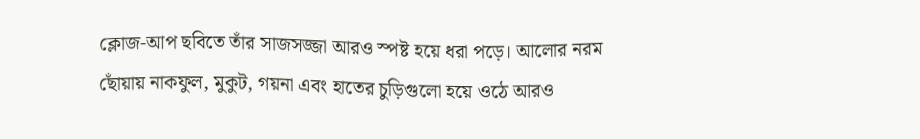ক্লোজ-আপ ছবিতে তাঁর সাজসজ্জা আরও স্পষ্ট হয়ে ধরা পড়ে। আলোর নরম ছোঁয়ায় নাকফুল, মুকুট, গয়না এবং হাতের চুড়িগুলো হয়ে ওঠে আরও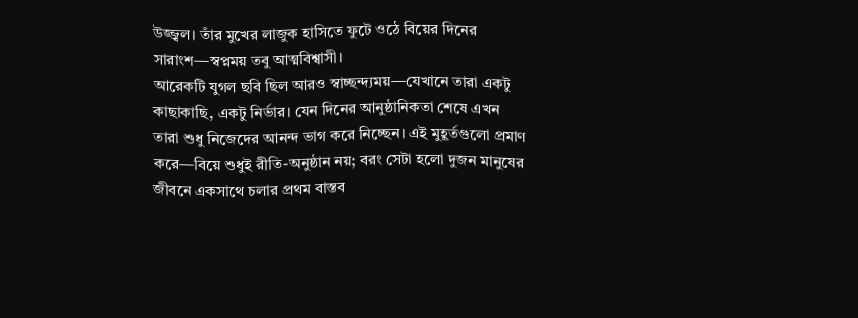উজ্জ্বল। তাঁর মুখের লাজুক হাসিতে ফুটে ওঠে বিয়ের দিনের সারাংশ—স্বপ্নময় তবু আত্মবিশ্বাসী।
আরেকটি যুগল ছবি ছিল আরও স্বাচ্ছন্দ্যময়—যেখানে তারা একটু কাছাকাছি, একটু নির্ভার। যেন দিনের আনুষ্ঠানিকতা শেষে এখন তারা শুধু নিজেদের আনন্দ ভাগ করে নিচ্ছেন। এই মুহূর্তগুলো প্রমাণ করে—বিয়ে শুধুই রীতি-অনুষ্ঠান নয়; বরং সেটা হলো দুজন মানুষের জীবনে একসাথে চলার প্রথম বাস্তব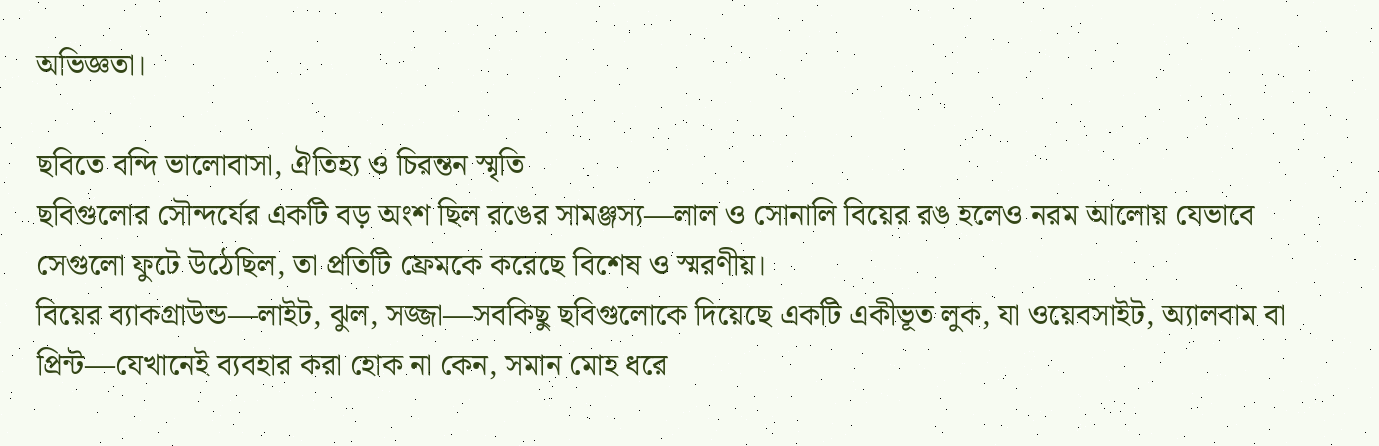অভিজ্ঞতা।

ছবিতে বন্দি ভালোবাসা, ঐতিহ্য ও চিরন্তন স্মৃতি
ছবিগুলোর সৌন্দর্যের একটি বড় অংশ ছিল রঙের সামঞ্জস্য—লাল ও সোনালি বিয়ের রঙ হলেও নরম আলোয় যেভাবে সেগুলো ফুটে উঠেছিল, তা প্রতিটি ফ্রেমকে করেছে বিশেষ ও স্মরণীয়।
বিয়ের ব্যাকগ্রাউন্ড—লাইট, ঝুল, সজ্জা—সবকিছু ছবিগুলোকে দিয়েছে একটি একীভূত লুক, যা ওয়েবসাইট, অ্যালবাম বা প্রিন্ট—যেখানেই ব্যবহার করা হোক না কেন, সমান মোহ ধরে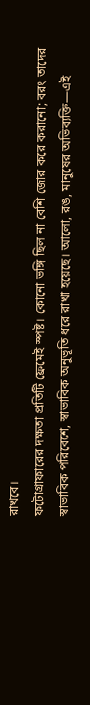রাখবে।
ফটোগ্রাফারের দক্ষতা প্রতিটি ফ্রেমেই স্পষ্ট। কোনো ভঙ্গি ছিল না বেশি জোর করে করানো; বরং তাদের স্বাভাবিক পরিবেশে, স্বাভাবিক অনুভূতি ধরে রাখা হয়েছে। আলো, রঙ, মানুষের অভিব্যক্তি—এই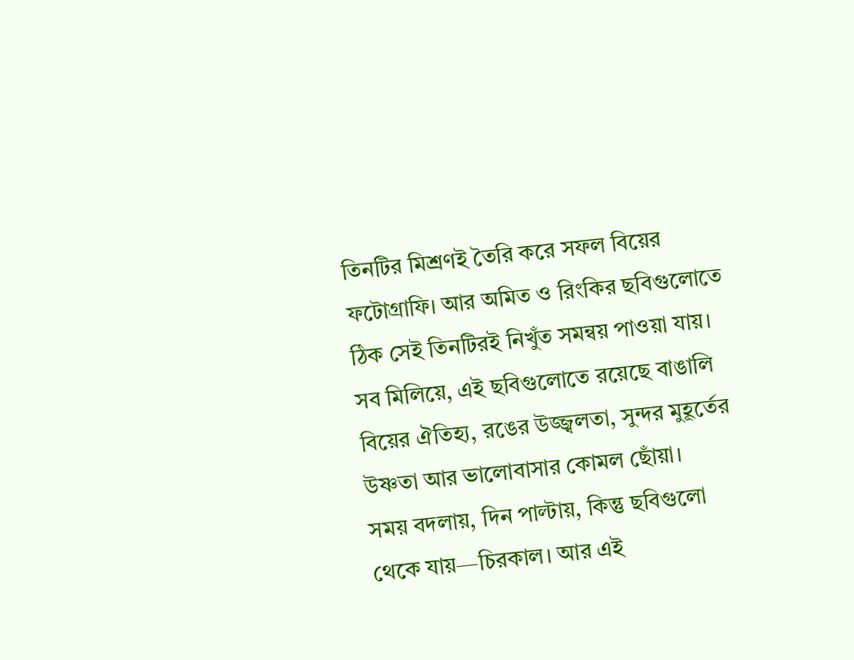তিনটির মিশ্রণই তৈরি করে সফল বিয়ের ফটোগ্রাফি। আর অমিত ও রিংকির ছবিগুলোতে ঠিক সেই তিনটিরই নিখুঁত সমন্বয় পাওয়া যায়।
সব মিলিয়ে, এই ছবিগুলোতে রয়েছে বাঙালি বিয়ের ঐতিহ্য, রঙের উজ্জ্বলতা, সুন্দর মুহূর্তের উষ্ণতা আর ভালোবাসার কোমল ছোঁয়া।
সময় বদলায়, দিন পাল্টায়, কিন্তু ছবিগুলো থেকে যায়—চিরকাল। আর এই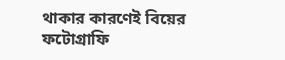থাকার কারণেই বিয়ের ফটোগ্রাফি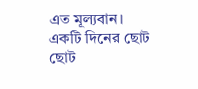এত মূল্যবান। একটি দিনের ছোট ছোট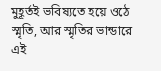মুহূর্তই ভবিষ্যতে হয়ে ওঠে স্মৃতি, আর স্মৃতির ভান্ডারে এই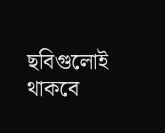ছবিগুলোই থাকবে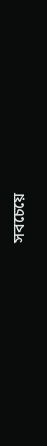সবচেয়ে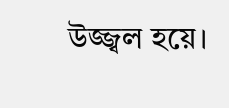উজ্জ্বল হয়ে।